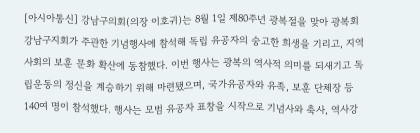[아시아통신] 강남구의회(의장 이호귀)는 8월 1일 제80주년 광복절을 맞아 광복회 강남구지회가 주관한 기념행사에 참석해 독립 유공자의 숭고한 희생을 기리고, 지역사회의 보훈 문화 확산에 동참했다. 이번 행사는 광복의 역사적 의미를 되새기고 독립운동의 정신을 계승하기 위해 마련됐으며, 국가유공자와 유족, 보훈 단체장 등 140여 명이 참석했다. 행사는 모범 유공자 표창을 시작으로 기념사와 축사, 역사강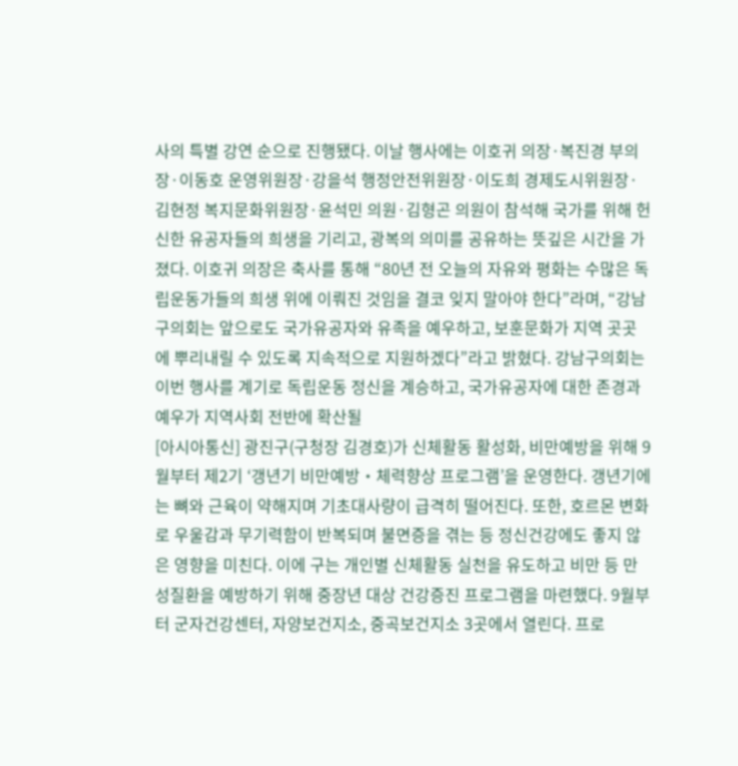사의 특별 강연 순으로 진행됐다. 이날 행사에는 이호귀 의장·복진경 부의장·이동호 운영위원장·강을석 행정안전위원장·이도희 경제도시위원장·김현정 복지문화위원장·윤석민 의원·김형곤 의원이 참석해 국가를 위해 헌신한 유공자들의 희생을 기리고, 광복의 의미를 공유하는 뜻깊은 시간을 가졌다. 이호귀 의장은 축사를 통해 “80년 전 오늘의 자유와 평화는 수많은 독립운동가들의 희생 위에 이뤄진 것임을 결코 잊지 말아야 한다”라며, “강남구의회는 앞으로도 국가유공자와 유족을 예우하고, 보훈문화가 지역 곳곳에 뿌리내릴 수 있도록 지속적으로 지원하겠다”라고 밝혔다. 강남구의회는 이번 행사를 계기로 독립운동 정신을 계승하고, 국가유공자에 대한 존경과 예우가 지역사회 전반에 확산될
[아시아통신] 광진구(구청장 김경호)가 신체활동 활성화, 비만예방을 위해 9월부터 제2기 ‘갱년기 비만예방‧체력향상 프로그램’을 운영한다. 갱년기에는 뼈와 근육이 약해지며 기초대사량이 급격히 떨어진다. 또한, 호르몬 변화로 우울감과 무기력함이 반복되며 불면증을 겪는 등 정신건강에도 좋지 않은 영향을 미친다. 이에 구는 개인별 신체활동 실천을 유도하고 비만 등 만성질환을 예방하기 위해 중장년 대상 건강증진 프로그램을 마련했다. 9월부터 군자건강센터, 자양보건지소, 중곡보건지소 3곳에서 열린다. 프로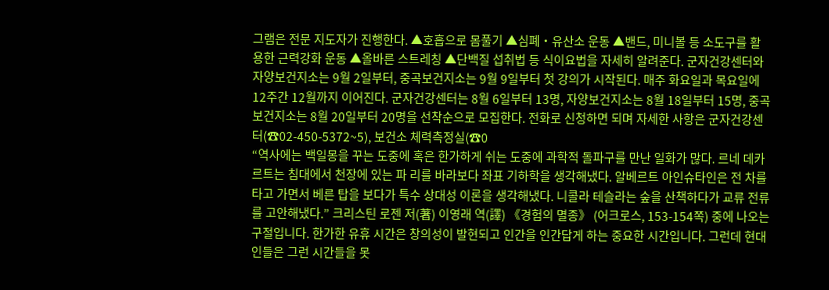그램은 전문 지도자가 진행한다. ▲호흡으로 몸풀기 ▲심폐‧유산소 운동 ▲밴드, 미니볼 등 소도구를 활용한 근력강화 운동 ▲올바른 스트레칭 ▲단백질 섭취법 등 식이요법을 자세히 알려준다. 군자건강센터와 자양보건지소는 9월 2일부터, 중곡보건지소는 9월 9일부터 첫 강의가 시작된다. 매주 화요일과 목요일에 12주간 12월까지 이어진다. 군자건강센터는 8월 6일부터 13명, 자양보건지소는 8월 18일부터 15명, 중곡보건지소는 8월 20일부터 20명을 선착순으로 모집한다. 전화로 신청하면 되며 자세한 사항은 군자건강센터(☎02-450-5372~5), 보건소 체력측정실(☎0
“역사에는 백일몽을 꾸는 도중에 혹은 한가하게 쉬는 도중에 과학적 돌파구를 만난 일화가 많다. 르네 데카르트는 침대에서 천장에 있는 파 리를 바라보다 좌표 기하학을 생각해냈다. 알베르트 아인슈타인은 전 차를 타고 가면서 베른 탑을 보다가 특수 상대성 이론을 생각해냈다. 니콜라 테슬라는 숲을 산책하다가 교류 전류를 고안해냈다.” 크리스틴 로젠 저(著) 이영래 역(譯) 《경험의 멸종》 (어크로스, 153-154쪽) 중에 나오는 구절입니다. 한가한 유휴 시간은 창의성이 발현되고 인간을 인간답게 하는 중요한 시간입니다. 그런데 현대인들은 그런 시간들을 못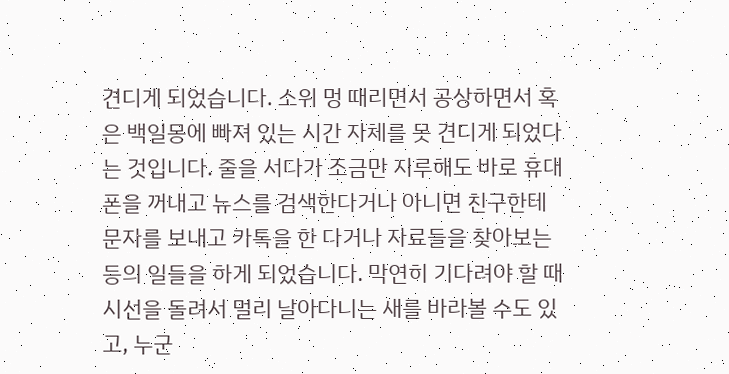견디게 되었습니다. 소위 멍 때리면서 공상하면서 혹은 백일몽에 빠져 있는 시간 자체를 못 견디게 되었다는 것입니다. 줄을 서다가 조금만 지루해도 바로 휴대폰을 꺼내고 뉴스를 검색한다거나 아니면 친구한테 문자를 보내고 카톡을 한 다거나 자료들을 찾아보는 등의 일들을 하게 되었습니다. 막연히 기다려야 할 때 시선을 돌려서 멀리 날아다니는 새를 바라볼 수도 있고, 누군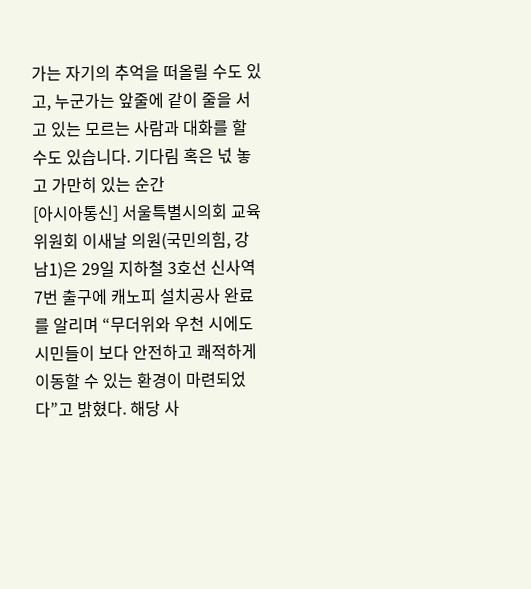가는 자기의 추억을 떠올릴 수도 있고, 누군가는 앞줄에 같이 줄을 서고 있는 모르는 사람과 대화를 할 수도 있습니다. 기다림 혹은 넋 놓고 가만히 있는 순간
[아시아통신] 서울특별시의회 교육위원회 이새날 의원(국민의힘, 강남1)은 29일 지하철 3호선 신사역 7번 출구에 캐노피 설치공사 완료를 알리며 “무더위와 우천 시에도 시민들이 보다 안전하고 쾌적하게 이동할 수 있는 환경이 마련되었다”고 밝혔다. 해당 사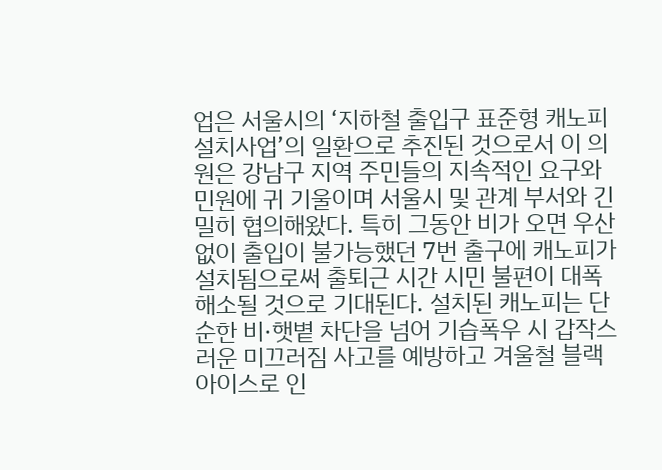업은 서울시의 ‘지하철 출입구 표준형 캐노피 설치사업’의 일환으로 추진된 것으로서 이 의원은 강남구 지역 주민들의 지속적인 요구와 민원에 귀 기울이며 서울시 및 관계 부서와 긴밀히 협의해왔다. 특히 그동안 비가 오면 우산 없이 출입이 불가능했던 7번 출구에 캐노피가 설치됨으로써 출퇴근 시간 시민 불편이 대폭 해소될 것으로 기대된다. 설치된 캐노피는 단순한 비·햇볕 차단을 넘어 기습폭우 시 갑작스러운 미끄러짐 사고를 예방하고 겨울철 블랙아이스로 인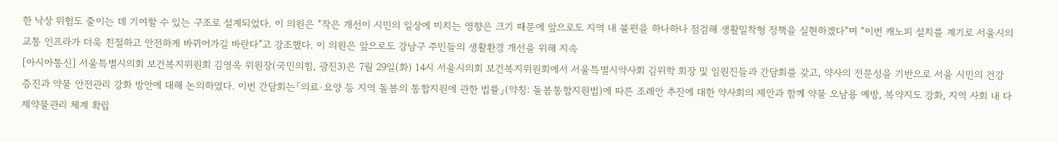한 낙상 위험도 줄이는 데 기여할 수 있는 구조로 설계되었다. 이 의원은 “작은 개선이 시민의 일상에 미치는 영향은 크기 때문에 앞으로도 지역 내 불편을 하나하나 점검해 생활밀착형 정책을 실현하겠다”며 “이번 캐노피 설치를 계기로 서울시의 교통 인프라가 더욱 친절하고 안전하게 바뀌어가길 바란다”고 강조했다. 이 의원은 앞으로도 강남구 주민들의 생활환경 개선을 위해 지속
[아시아통신] 서울특별시의회 보건복지위원회 김영옥 위원장(국민의힘, 광진3)은 7월 29일(화) 14시 서울시의회 보건복지위원회에서 서울특별시약사회 김위학 회장 및 임원진들과 간담회를 갖고, 약사의 전문성을 기반으로 서울 시민의 건강증진과 약물 안전관리 강화 방안에 대해 논의하였다. 이번 간담회는「의료·요양 등 지역 돌봄의 통합지원에 관한 법률」(약칭: 돌봄통합지원법)에 따른 조례안 추진에 대한 약사회의 제안과 함께 약물 오남용 예방, 복약지도 강화, 지역 사회 내 다제약물관리 체계 확립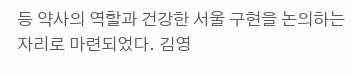등 약사의 역할과 건강한 서울 구현을 논의하는 자리로 마련되었다. 김영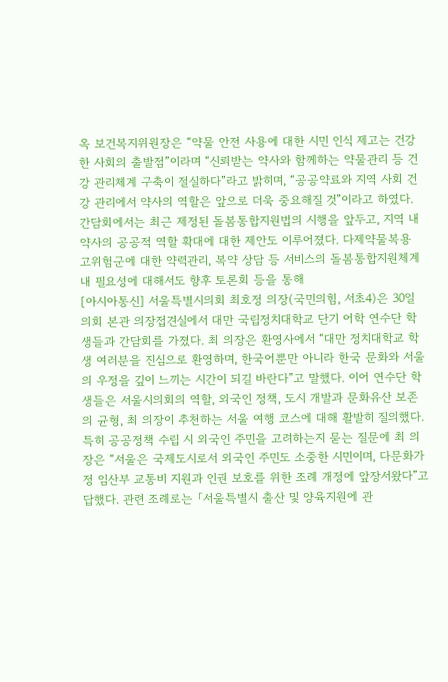옥 보건복지위원장은 “약물 안전 사용에 대한 시민 인식 제고는 건강한 사회의 출발점”이라며 “신뢰받는 약사와 함께하는 약물관리 등 건강 관리체계 구축이 절실하다”라고 밝히며, “공공약료와 지역 사회 건강 관리에서 약사의 역할은 앞으로 더욱 중요해질 것”이라고 하였다. 간담회에서는 최근 제정된 돌봄통합지원법의 시행을 앞두고, 지역 내 약사의 공공적 역할 확대에 대한 제안도 이루어졌다. 다제약물복용 고위험군에 대한 약력관리, 복약 상담 등 서비스의 돌봄통합지원체계 내 필요성에 대해서도 향후 토론회 등을 통해
[아시아통신] 서울특별시의회 최호정 의장(국민의힘, 서초4)은 30일 의회 본관 의장접견실에서 대만 국립정치대학교 단기 어학 연수단 학생들과 간담회를 가졌다. 최 의장은 환영사에서 “대만 정치대학교 학생 여러분을 진심으로 환영하며, 한국어뿐만 아니라 한국 문화와 서울의 우정을 깊이 느끼는 시간이 되길 바란다”고 말했다. 이어 연수단 학생들은 서울시의회의 역할, 외국인 정책, 도시 개발과 문화유산 보존의 균형, 최 의장이 추천하는 서울 여행 코스에 대해 활발히 질의했다. 특히 공공정책 수립 시 외국인 주민을 고려하는지 묻는 질문에 최 의장은 “서울은 국제도시로서 외국인 주민도 소중한 시민이며, 다문화가정 임산부 교통비 지원과 인권 보호를 위한 조례 개정에 앞장서왔다”고 답했다. 관련 조례로는 「서울특별시 출산 및 양육지원에 관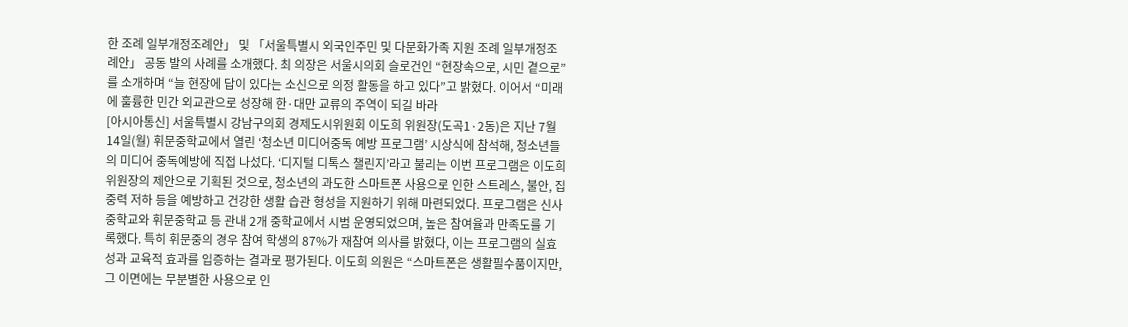한 조례 일부개정조례안」 및 「서울특별시 외국인주민 및 다문화가족 지원 조례 일부개정조례안」 공동 발의 사례를 소개했다. 최 의장은 서울시의회 슬로건인 “현장속으로, 시민 곁으로”를 소개하며 “늘 현장에 답이 있다는 소신으로 의정 활동을 하고 있다”고 밝혔다. 이어서 “미래에 훌륭한 민간 외교관으로 성장해 한·대만 교류의 주역이 되길 바라
[아시아통신] 서울특별시 강남구의회 경제도시위원회 이도희 위원장(도곡1·2동)은 지난 7월 14일(월) 휘문중학교에서 열린 ‘청소년 미디어중독 예방 프로그램’ 시상식에 참석해, 청소년들의 미디어 중독예방에 직접 나섰다. ‘디지털 디톡스 챌린지’라고 불리는 이번 프로그램은 이도희 위원장의 제안으로 기획된 것으로, 청소년의 과도한 스마트폰 사용으로 인한 스트레스, 불안, 집중력 저하 등을 예방하고 건강한 생활 습관 형성을 지원하기 위해 마련되었다. 프로그램은 신사중학교와 휘문중학교 등 관내 2개 중학교에서 시범 운영되었으며, 높은 참여율과 만족도를 기록했다. 특히 휘문중의 경우 참여 학생의 87%가 재참여 의사를 밝혔다, 이는 프로그램의 실효성과 교육적 효과를 입증하는 결과로 평가된다. 이도희 의원은 “스마트폰은 생활필수품이지만, 그 이면에는 무분별한 사용으로 인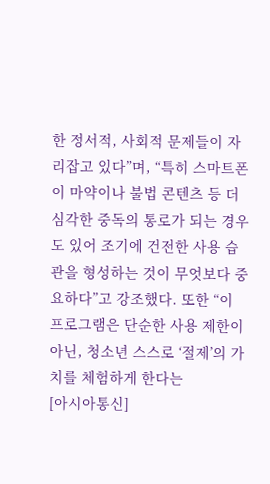한 정서적, 사회적 문제들이 자리잡고 있다”며, “특히 스마트폰이 마약이나 불법 콘텐츠 등 더 심각한 중독의 통로가 되는 경우도 있어 조기에 건전한 사용 습관을 형성하는 것이 무엇보다 중요하다”고 강조했다. 또한 “이 프로그램은 단순한 사용 제한이 아닌, 청소년 스스로 ‘절제’의 가치를 체험하게 한다는
[아시아통신]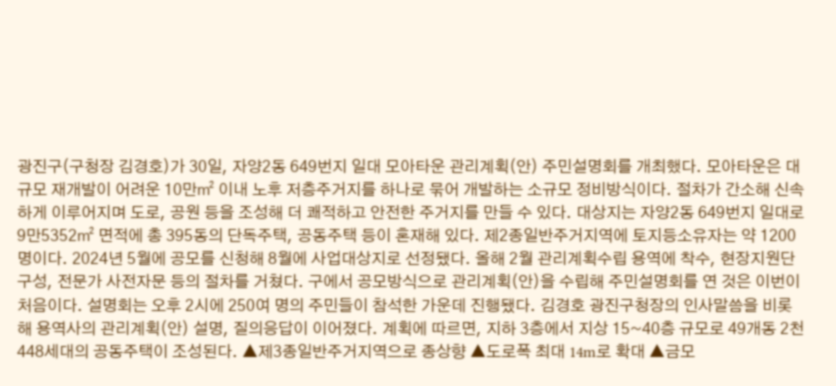광진구(구청장 김경호)가 30일, 자양2동 649번지 일대 모아타운 관리계획(안) 주민설명회를 개최했다. 모아타운은 대규모 재개발이 어려운 10만㎡ 이내 노후 저층주거지를 하나로 묶어 개발하는 소규모 정비방식이다. 절차가 간소해 신속하게 이루어지며 도로, 공원 등을 조성해 더 쾌적하고 안전한 주거지를 만들 수 있다. 대상지는 자양2동 649번지 일대로 9만5352㎡ 면적에 총 395동의 단독주택, 공동주택 등이 혼재해 있다. 제2종일반주거지역에 토지등소유자는 약 1200명이다. 2024년 5월에 공모를 신청해 8월에 사업대상지로 선정됐다. 올해 2월 관리계획수립 용역에 착수, 현장지원단 구성, 전문가 사전자문 등의 절차를 거쳤다. 구에서 공모방식으로 관리계획(안)을 수립해 주민설명회를 연 것은 이번이 처음이다. 설명회는 오후 2시에 250여 명의 주민들이 참석한 가운데 진행됐다. 김경호 광진구청장의 인사말씀을 비롯해 용역사의 관리계획(안) 설명, 질의응답이 이어졌다. 계획에 따르면, 지하 3층에서 지상 15~40층 규모로 49개동 2천448세대의 공동주택이 조성된다. ▲제3종일반주거지역으로 종상향 ▲도로폭 최대 14m로 확대 ▲금모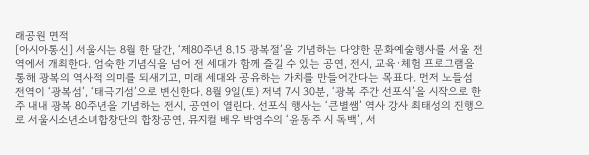래공원 면적
[아시아통신] 서울시는 8월 한 달간, ‘제80주년 8.15 광복절’을 기념하는 다양한 문화예술행사를 서울 전역에서 개최한다. 엄숙한 기념식을 넘어 전 세대가 함께 즐길 수 있는 공연, 전시, 교육·체험 프로그램을 통해 광복의 역사적 의미를 되새기고, 미래 세대와 공유하는 가치를 만들어간다는 목표다. 먼저 노들섬 전역이 ‘광복섬’, ‘태극기섬’으로 변신한다. 8월 9일(토) 저녁 7시 30분, ‘광복 주간 선포식’을 시작으로 한 주 내내 광복 80주년을 기념하는 전시, 공연이 열린다. 선포식 행사는 ‘큰별쌤’ 역사 강사 최태성의 진행으로 서울시소년소녀합창단의 합창공연, 뮤지컬 배우 박영수의 ‘윤동주 시 독백’, 서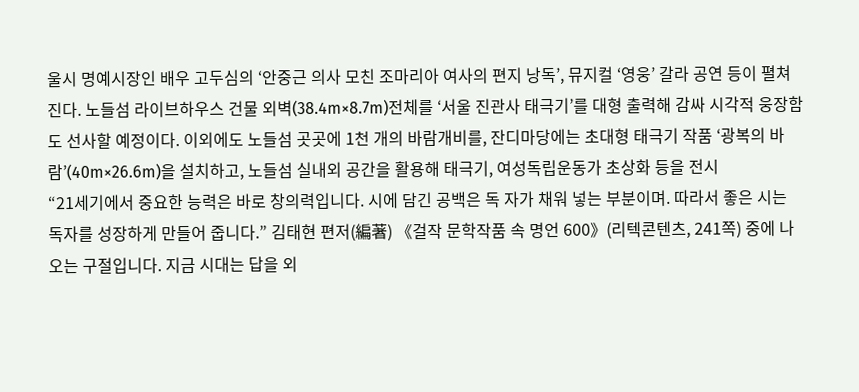울시 명예시장인 배우 고두심의 ‘안중근 의사 모친 조마리아 여사의 편지 낭독’, 뮤지컬 ‘영웅’ 갈라 공연 등이 펼쳐진다. 노들섬 라이브하우스 건물 외벽(38.4m×8.7m)전체를 ‘서울 진관사 태극기’를 대형 출력해 감싸 시각적 웅장함도 선사할 예정이다. 이외에도 노들섬 곳곳에 1천 개의 바람개비를, 잔디마당에는 초대형 태극기 작품 ‘광복의 바람’(40m×26.6m)을 설치하고, 노들섬 실내외 공간을 활용해 태극기, 여성독립운동가 초상화 등을 전시
“21세기에서 중요한 능력은 바로 창의력입니다. 시에 담긴 공백은 독 자가 채워 넣는 부분이며. 따라서 좋은 시는 독자를 성장하게 만들어 줍니다.” 김태현 편저(編著) 《걸작 문학작품 속 명언 600》(리텍콘텐츠, 241쪽) 중에 나오는 구절입니다. 지금 시대는 답을 외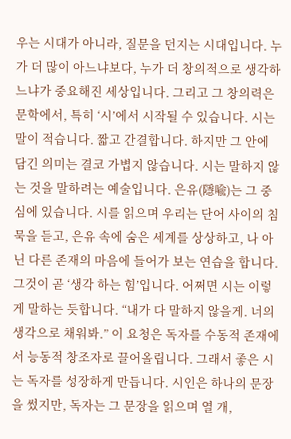우는 시대가 아니라, 질문을 던지는 시대입니다. 누가 더 많이 아느냐보다, 누가 더 창의적으로 생각하느냐가 중요해진 세상입니다. 그리고 그 창의력은 문학에서, 특히 ‘시’에서 시작될 수 있습니다. 시는 말이 적습니다. 짧고 간결합니다. 하지만 그 안에 담긴 의미는 결코 가볍지 않습니다. 시는 말하지 않는 것을 말하려는 예술입니다. 은유(隱喩)는 그 중심에 있습니다. 시를 읽으며 우리는 단어 사이의 침묵을 듣고, 은유 속에 숨은 세계를 상상하고, 나 아닌 다른 존재의 마음에 들어가 보는 연습을 합니다. 그것이 곧 ‘생각 하는 힘’입니다. 어쩌면 시는 이렇게 말하는 듯합니다. “내가 다 말하지 않을게. 너의 생각으로 채워봐.” 이 요청은 독자를 수동적 존재에서 능동적 창조자로 끌어올립니다. 그래서 좋은 시는 독자를 성장하게 만듭니다. 시인은 하나의 문장을 썼지만, 독자는 그 문장을 읽으며 열 개,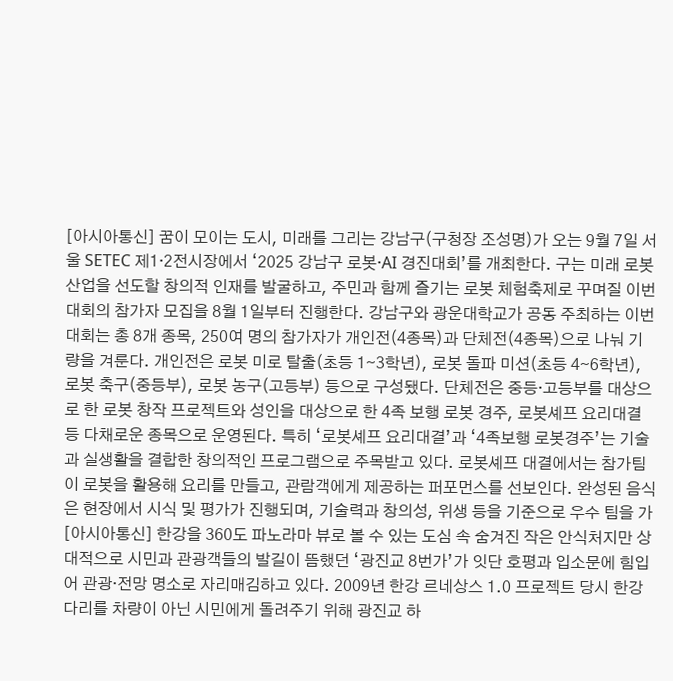[아시아통신] 꿈이 모이는 도시, 미래를 그리는 강남구(구청장 조성명)가 오는 9월 7일 서울 SETEC 제1·2전시장에서 ‘2025 강남구 로봇·AI 경진대회’를 개최한다. 구는 미래 로봇산업을 선도할 창의적 인재를 발굴하고, 주민과 함께 즐기는 로봇 체험축제로 꾸며질 이번 대회의 참가자 모집을 8월 1일부터 진행한다. 강남구와 광운대학교가 공동 주최하는 이번 대회는 총 8개 종목, 250여 명의 참가자가 개인전(4종목)과 단체전(4종목)으로 나눠 기량을 겨룬다. 개인전은 로봇 미로 탈출(초등 1∼3학년), 로봇 돌파 미션(초등 4∼6학년), 로봇 축구(중등부), 로봇 농구(고등부) 등으로 구성됐다. 단체전은 중등·고등부를 대상으로 한 로봇 창작 프로젝트와 성인을 대상으로 한 4족 보행 로봇 경주, 로봇셰프 요리대결 등 다채로운 종목으로 운영된다. 특히 ‘로봇셰프 요리대결’과 ‘4족보행 로봇경주’는 기술과 실생활을 결합한 창의적인 프로그램으로 주목받고 있다. 로봇셰프 대결에서는 참가팀이 로봇을 활용해 요리를 만들고, 관람객에게 제공하는 퍼포먼스를 선보인다. 완성된 음식은 현장에서 시식 및 평가가 진행되며, 기술력과 창의성, 위생 등을 기준으로 우수 팀을 가
[아시아통신] 한강을 360도 파노라마 뷰로 볼 수 있는 도심 속 숨겨진 작은 안식처지만 상대적으로 시민과 관광객들의 발길이 뜸했던 ‘광진교 8번가’가 잇단 호평과 입소문에 힘입어 관광·전망 명소로 자리매김하고 있다. 2009년 한강 르네상스 1.0 프로젝트 당시 한강 다리를 차량이 아닌 시민에게 돌려주기 위해 광진교 하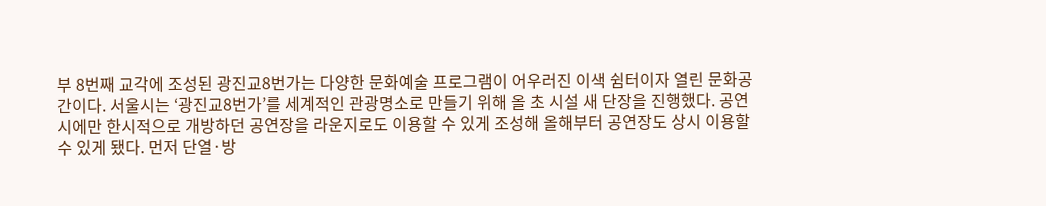부 8번째 교각에 조성된 광진교8번가는 다양한 문화예술 프로그램이 어우러진 이색 쉼터이자 열린 문화공간이다. 서울시는 ‘광진교8번가’를 세계적인 관광명소로 만들기 위해 올 초 시설 새 단장을 진행했다. 공연 시에만 한시적으로 개방하던 공연장을 라운지로도 이용할 수 있게 조성해 올해부터 공연장도 상시 이용할 수 있게 됐다. 먼저 단열·방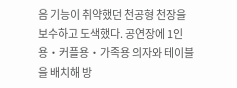음 기능이 취약했던 천공형 천장을 보수하고 도색했다. 공연장에 1인용‧커플용‧가족용 의자와 테이블을 배치해 방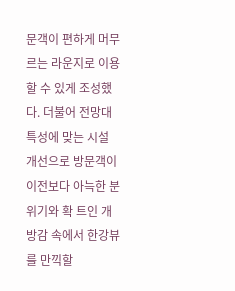문객이 편하게 머무르는 라운지로 이용할 수 있게 조성했다. 더불어 전망대 특성에 맞는 시설 개선으로 방문객이 이전보다 아늑한 분위기와 확 트인 개방감 속에서 한강뷰를 만끽할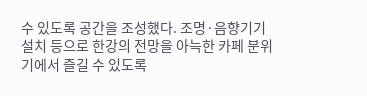수 있도록 공간을 조성했다. 조명·음향기기 설치 등으로 한강의 전망을 아늑한 카페 분위기에서 즐길 수 있도록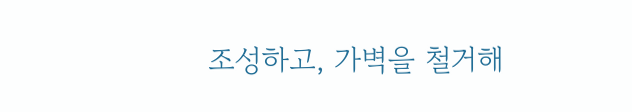조성하고, 가벽을 철거해